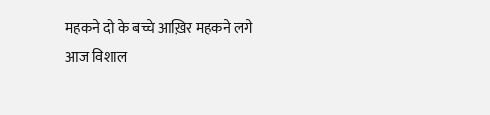महकने दो के बच्चे आख़िर महकने लगे
आज विशाल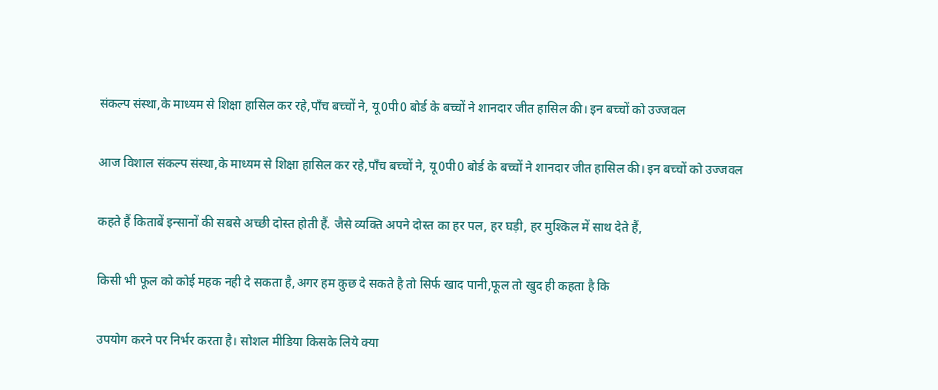संकल्प संस्था,के माध्यम से शिक्षा हासिल कर रहे,पाँच बच्चों ने, यू0पी0 बोर्ड के बच्चों ने शानदार जीत हासिल की। इन बच्चों को उज्जवल

आज विशाल संकल्प संस्था,के माध्यम से शिक्षा हासिल कर रहे,पाँच बच्चों ने, यू0पी0 बोर्ड के बच्चों ने शानदार जीत हासिल की। इन बच्चों को उज्जवल

कहते हैं किताबें इन्सानों की सबसे अच्छी दोस्त होती हैं. जैसे व्यक्ति अपने दोस्त का हर पल, हर घड़ी, हर मुश्किल में साथ देते हैं,

किसी भी फूल को कोई महक नही दे सकता है,अगर हम कुछ दे सकते है तो सिर्फ खाद पानी,फूल तो खुद ही कहता है कि

उपयोग करने पर निर्भर करता है। सोशल मीडिया किसके लिये क्या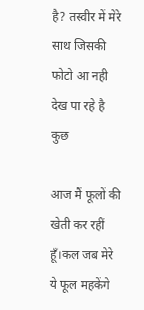है? तस्वीर में मेरे साथ जिसकी फोटो आ नही देख पा रहे है कुछ

आज मैं फूलों की खेती कर रहीं हूँ।कल जब मेरे ये फूल महकेंगे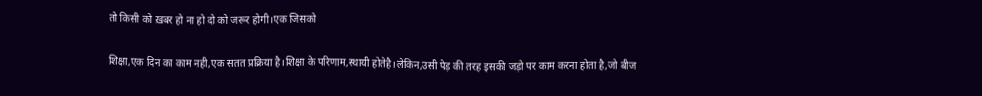तो किसी को ख़बर हो ना हो दो को जरूर होगी।एक जिसको

शिक्षा,एक दिन का काम नही,एक सतत प्रक्रिया है।शिक्षा के परिणाम,स्थायी होतेहै।लेकिन,उसी पेड़ की तरह इसकी जड़ो पर काम करना होता है,जो बीज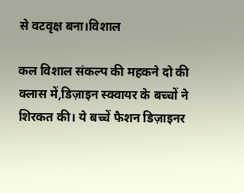से वटवृक्ष बना।विशाल

कल विशाल संकल्प की महकने दो की क्लास में,डिज़ाइन स्क्वायर के बच्चों ने शिरकत की। ये बच्चें फैशन डिज़ाइनर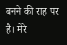बनने की राह पर है। मेरे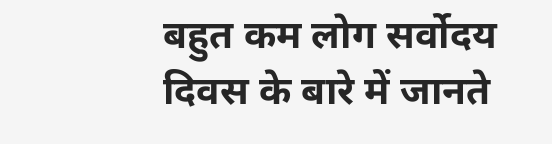बहुत कम लोग सर्वोदय दिवस के बारे में जानते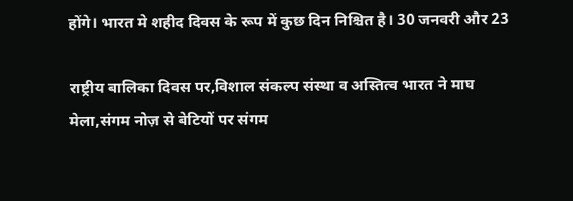होंगे। भारत मे शहीद दिवस के रूप में कुछ दिन निश्चित है। 30 जनवरी और 23

राष्ट्रीय बालिका दिवस पर,विशाल संकल्प संस्था व अस्तित्व भारत ने माघ मेला,संगम नोज़ से बेटियों पर संगम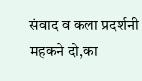संवाद व कला प्रदर्शनी महकने दो,का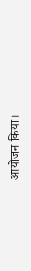आयोजन किया।